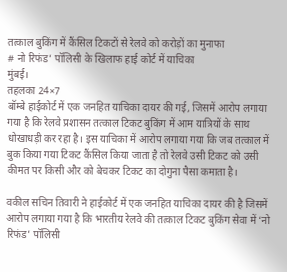तत्काल बुकिंग में कैंसिल टिकटों से रेलवे को करोड़ों का मुनाफा
# नो रिफंड’ पॉलिसी के खिलाफ हाई कोर्ट में याचिका
मुंबई।
तहलका 24×7
बॉम्बे हाईकोर्ट में एक जनहित याचिका दायर की गई, जिसमें आरोप लगाया गया है कि रेलवे प्रशासन तत्काल टिकट बुकिंग में आम यात्रियों के साथ धोखाधड़ी कर रहा है। इस याचिका में आरोप लगाया गया कि जब तत्काल में बुक किया गया टिकट कैंसिल किया जाता है तो रेलवे उसी टिकट को उसी कीमत पर किसी और को बेचकर टिकट का दोगुना पैसा कमाता है।

वकील सचिन तिवारी ने हाईकोर्ट में एक जनहित याचिका दायर की है जिसमें आरोप लगाया गया है कि भारतीय रेलवे की तत्काल टिकट बुकिंग सेवा में ‘नो रिफंड’ पॉलिसी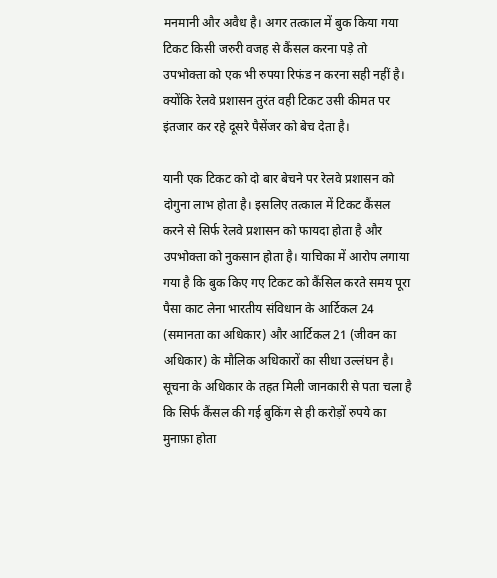मनमानी और अवैध है। अगर तत्काल में बुक किया गया टिकट किसी जरुरी वजह से कैंसल करना पड़े तो उपभोक्ता को एक भी रुपया रिफंड न करना सही नहीं है। क्योंकि रेलवे प्रशासन तुरंत वही टिकट उसी कीमत पर इंतजार कर रहे दूसरे पैसेंजर को बेच देता है।

यानी एक टिकट को दो बार बेचने पर रेलवे प्रशासन को दोगुना लाभ होता है। इसलिए तत्काल में टिकट कैंसल करने से सिर्फ रेलवे प्रशासन को फायदा होता है और उपभोक्ता को नुकसान होता है। याचिका में आरोप लगाया गया है कि बुक किए गए टिकट को कैंसिल करते समय पूरा पैसा काट लेना भारतीय संविधान के आर्टिकल 24 (समानता का अधिकार) और आर्टिकल 21 (जीवन का अधिकार) के मौलिक अधिकारों का सीधा उल्लंघन है। सूचना के अधिकार के तहत मिली जानकारी से पता चला है कि सिर्फ कैंसल की गई बुकिंग से ही करोड़ों रुपये का मुनाफ़ा होता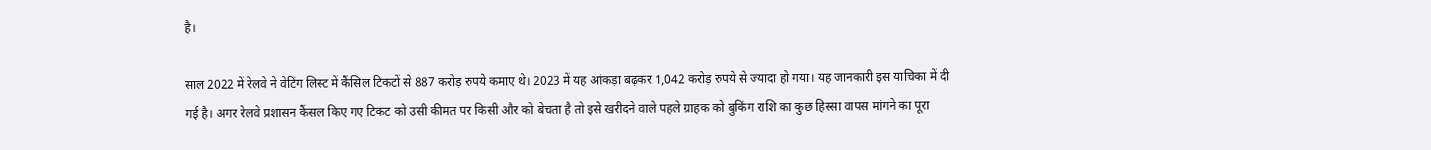है।

साल 2022 में रेलवे ने वेटिंग लिस्ट में कैंसिल टिकटों से 887 करोड़ रुपये कमाए थे। 2023 में यह आंकड़ा बढ़कर 1,042 करोड़ रुपये से ज्यादा हो गया। यह जानकारी इस याचिका में दी गई है। अगर रेलवे प्रशासन कैंसल किए गए टिकट को उसी कीमत पर किसी और को बेचता है तो इसे खरीदने वाले पहले ग्राहक को बुकिंग राशि का कुछ हिस्सा वापस मांगने का पूरा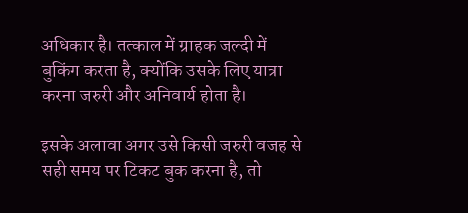अधिकार है। तत्काल में ग्राहक जल्दी में बुकिंग करता है, क्योंकि उसके लिए यात्रा करना जरुरी और अनिवार्य होता है।

इसके अलावा अगर उसे किसी जरुरी वजह से सही समय पर टिकट बुक करना है, तो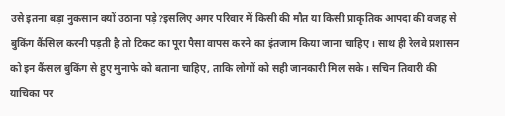उसे इतना बड़ा नुकसान क्यों उठाना पड़े?इसलिए अगर परिवार में किसी की मौत या किसी प्राकृतिक आपदा की वजह से बुकिंग कैंसिल करनी पड़ती है तो टिकट का पूरा पैसा वापस करने का इंतजाम किया जाना चाहिए। साथ ही रेलवे प्रशासन को इन कैंसल बुकिंग से हुए मुनाफे को बताना चाहिए, ताकि लोगों को सही जानकारी मिल सके। सचिन तिवारी की याचिका पर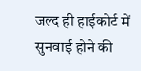जल्द ही हाईकोर्ट में सुनवाई होने की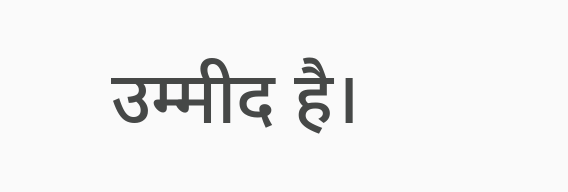उम्मीद है।